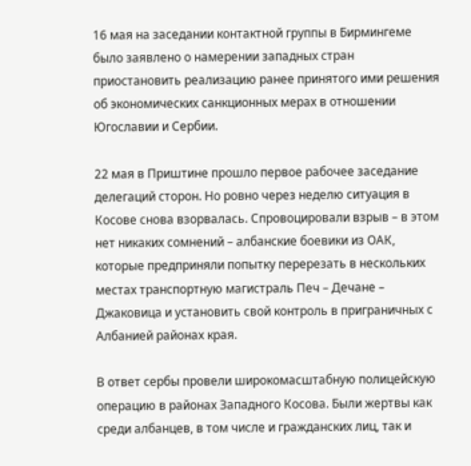16 мая на заседании контактной группы в Бирмингеме было заявлено о намерении западных стран приостановить реализацию ранее принятого ими решения об экономических санкционных мерах в отношении Югославии и Сербии.

22 мая в Приштине прошло первое рабочее заседание делегаций сторон. Но ровно через неделю ситуация в Косове снова взорвалась. Спровоцировали взрыв – в этом нет никаких сомнений – албанские боевики из ОАК, которые предприняли попытку перерезать в нескольких местах транспортную магистраль Печ – Дечане – Джаковица и установить свой контроль в приграничных с Албанией районах края.

В ответ сербы провели широкомасштабную полицейскую операцию в районах Западного Косова. Были жертвы как среди албанцев, в том числе и гражданских лиц, так и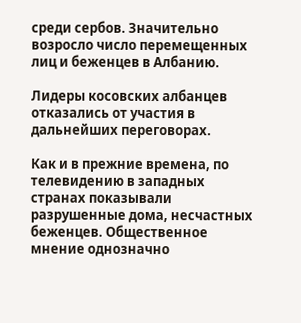среди сербов. Значительно возросло число перемещенных лиц и беженцев в Албанию.

Лидеры косовских албанцев отказались от участия в дальнейших переговорах.

Как и в прежние времена, по телевидению в западных странах показывали разрушенные дома, несчастных беженцев. Общественное мнение однозначно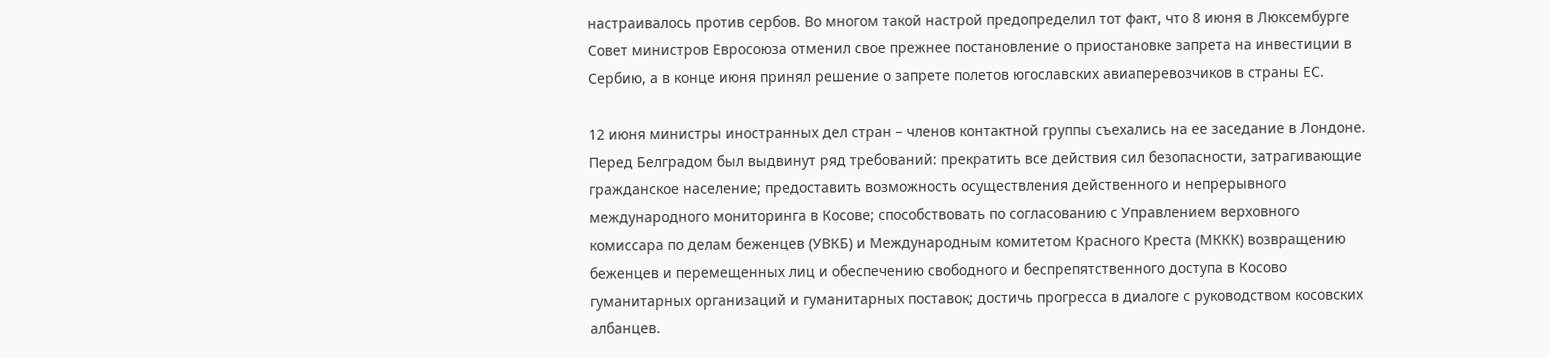настраивалось против сербов. Во многом такой настрой предопределил тот факт, что 8 июня в Люксембурге Совет министров Евросоюза отменил свое прежнее постановление о приостановке запрета на инвестиции в Сербию, а в конце июня принял решение о запрете полетов югославских авиаперевозчиков в страны ЕС.

12 июня министры иностранных дел стран – членов контактной группы съехались на ее заседание в Лондоне. Перед Белградом был выдвинут ряд требований: прекратить все действия сил безопасности, затрагивающие гражданское население; предоставить возможность осуществления действенного и непрерывного международного мониторинга в Косове; способствовать по согласованию с Управлением верховного комиссара по делам беженцев (УВКБ) и Международным комитетом Красного Креста (МККК) возвращению беженцев и перемещенных лиц и обеспечению свободного и беспрепятственного доступа в Косово гуманитарных организаций и гуманитарных поставок; достичь прогресса в диалоге с руководством косовских албанцев.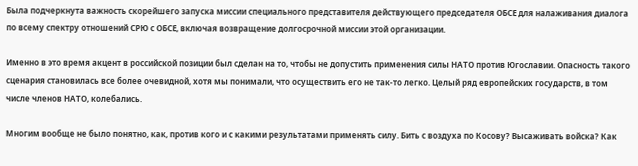Была подчеркнута важность скорейшего запуска миссии специального представителя действующего председателя ОБСЕ для налаживания диалога по всему спектру отношений СРЮ с ОБСЕ, включая возвращение долгосрочной миссии этой организации.

Именно в это время акцент в российской позиции был сделан на то, чтобы не допустить применения силы НАТО против Югославии. Опасность такого сценария становилась все более очевидной, хотя мы понимали, что осуществить его не так-то легко. Целый ряд европейских государств, в том числе членов НАТО, колебались.

Многим вообще не было понятно, как, против кого и с какими результатами применять силу. Бить с воздуха по Косову? Высаживать войска? Как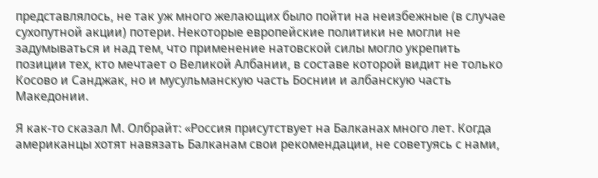представлялось, не так уж много желающих было пойти на неизбежные (в случае сухопутной акции) потери. Некоторые европейские политики не могли не задумываться и над тем, что применение натовской силы могло укрепить позиции тех, кто мечтает о Великой Албании, в составе которой видит не только Косово и Санджак, но и мусульманскую часть Боснии и албанскую часть Македонии.

Я как-то сказал М. Олбрайт: «Россия присутствует на Балканах много лет. Когда американцы хотят навязать Балканам свои рекомендации, не советуясь с нами,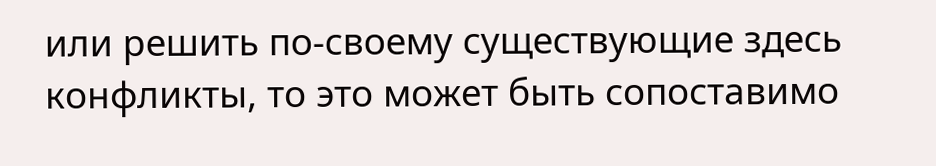или решить по-своему существующие здесь конфликты, то это может быть сопоставимо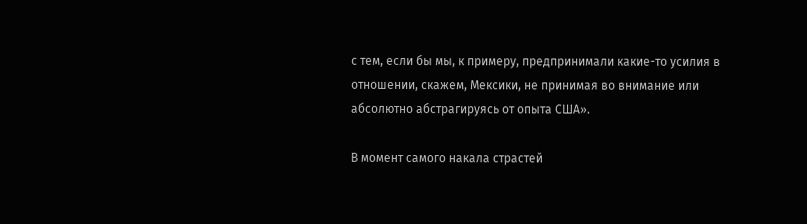с тем, если бы мы, к примеру, предпринимали какие-то усилия в отношении, скажем, Мексики, не принимая во внимание или абсолютно абстрагируясь от опыта США».

В момент самого накала страстей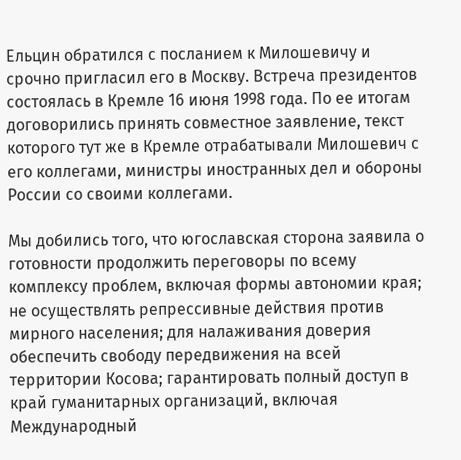Ельцин обратился с посланием к Милошевичу и срочно пригласил его в Москву. Встреча президентов состоялась в Кремле 16 июня 1998 года. По ее итогам договорились принять совместное заявление, текст которого тут же в Кремле отрабатывали Милошевич с его коллегами, министры иностранных дел и обороны России со своими коллегами.

Мы добились того, что югославская сторона заявила о готовности продолжить переговоры по всему комплексу проблем, включая формы автономии края; не осуществлять репрессивные действия против мирного населения; для налаживания доверия обеспечить свободу передвижения на всей территории Косова; гарантировать полный доступ в край гуманитарных организаций, включая Международный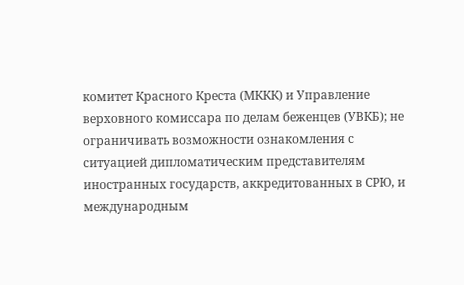комитет Красного Креста (МККК) и Управление верховного комиссара по делам беженцев (УВКБ); не ограничивать возможности ознакомления с ситуацией дипломатическим представителям иностранных государств, аккредитованных в СРЮ, и международным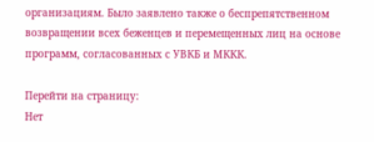организациям. Было заявлено также о беспрепятственном возвращении всех беженцев и перемещенных лиц на основе программ, согласованных с УВКБ и МККК.

Перейти на страницу:
Нет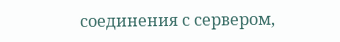соединения с сервером,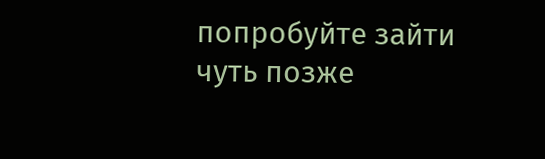попробуйте зайти чуть позже